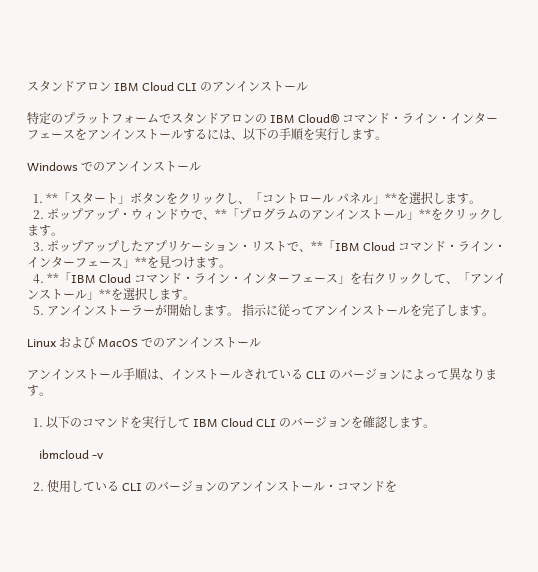スタンドアロン IBM Cloud CLI のアンインストール

特定のプラットフォームでスタンドアロンの IBM Cloud® コマンド・ライン・インターフェースをアンインストールするには、以下の手順を実行します。

Windows でのアンインストール

  1. **「スタート」ボタンをクリックし、「コントロール パネル」**を選択します。
  2. ポップアップ・ウィンドウで、**「プログラムのアンインストール」**をクリックします。
  3. ポップアップしたアプリケーション・リストで、**「IBM Cloud コマンド・ライン・インターフェース」**を見つけます。
  4. **「IBM Cloud コマンド・ライン・インターフェース」を右クリックして、「アンインストール」**を選択します。
  5. アンインストーラーが開始します。 指示に従ってアンインストールを完了します。

Linux および MacOS でのアンインストール

アンインストール手順は、インストールされている CLI のバージョンによって異なります。

  1. 以下のコマンドを実行して IBM Cloud CLI のバージョンを確認します。

    ibmcloud -v

  2. 使用している CLI のバージョンのアンインストール・コマンドを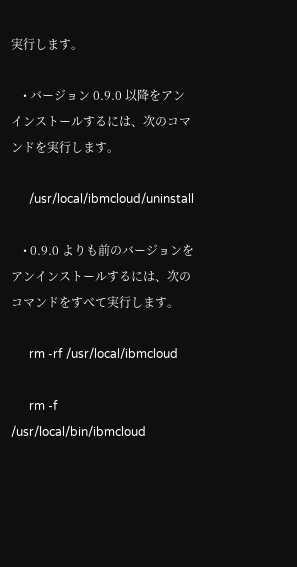実行します。

    • バージョン 0.9.0 以降をアンインストールするには、次のコマンドを実行します。

      /usr/local/ibmcloud/uninstall

    • 0.9.0 よりも前のバージョンをアンインストールするには、次のコマンドをすべて実行します。

      rm -rf /usr/local/ibmcloud

      rm -f /usr/local/bin/ibmcloud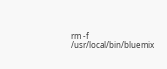rm -f /usr/local/bin/bluemix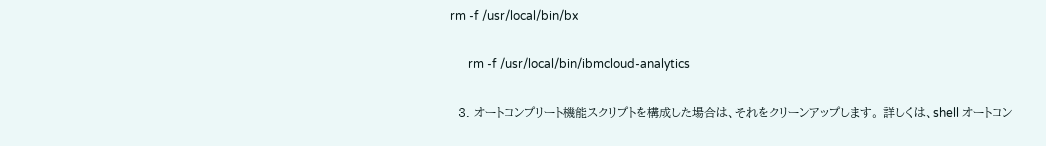rm -f /usr/local/bin/bx

      rm -f /usr/local/bin/ibmcloud-analytics

  3. オートコンプリート機能スクリプトを構成した場合は、それをクリーンアップします。 詳しくは、shell オートコン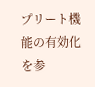プリート機能の有効化を参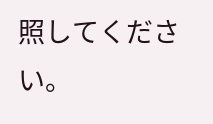照してください。